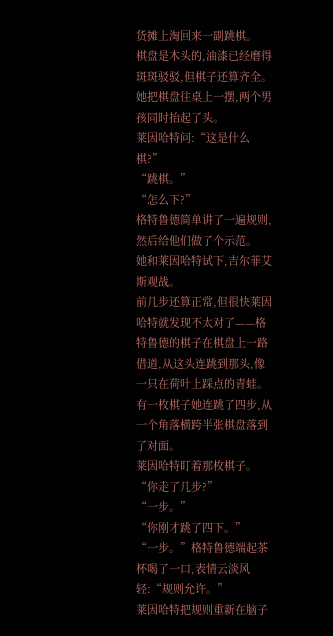货摊上淘回来一副跳棋。
棋盘是木头的,油漆已经磨得斑斑驳驳,但棋子还算齐全。
她把棋盘往桌上一摆,两个男孩同时抬起了头。
莱因哈特问:“这是什么棋?”
“跳棋。”
“怎么下?”
格特鲁德简单讲了一遍规则,然后给他们做了个示范。
她和莱因哈特试下,吉尔菲艾斯观战。
前几步还算正常,但很快莱因哈特就发现不太对了——格特鲁德的棋子在棋盘上一路借道,从这头连跳到那头,像一只在荷叶上踩点的青蛙。有一枚棋子她连跳了四步,从一个角落横跨半张棋盘落到了对面。
莱因哈特盯着那枚棋子。
“你走了几步?”
“一步。”
“你刚才跳了四下。”
“一步。”格特鲁德端起茶杯喝了一口,表情云淡风轻:“规则允许。”
莱因哈特把规则重新在脑子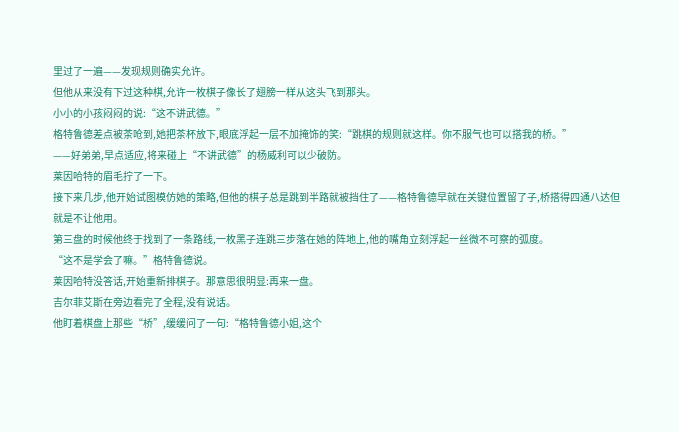里过了一遍——发现规则确实允许。
但他从来没有下过这种棋,允许一枚棋子像长了翅膀一样从这头飞到那头。
小小的小孩闷闷的说:“这不讲武德。”
格特鲁德差点被茶呛到,她把茶杯放下,眼底浮起一层不加掩饰的笑:“跳棋的规则就这样。你不服气也可以搭我的桥。”
——好弟弟,早点适应,将来碰上“不讲武德”的杨威利可以少破防。
莱因哈特的眉毛拧了一下。
接下来几步,他开始试图模仿她的策略,但他的棋子总是跳到半路就被挡住了——格特鲁德早就在关键位置留了子,桥搭得四通八达但就是不让他用。
第三盘的时候他终于找到了一条路线,一枚黑子连跳三步落在她的阵地上,他的嘴角立刻浮起一丝微不可察的弧度。
“这不是学会了嘛。”格特鲁德说。
莱因哈特没答话,开始重新排棋子。那意思很明显:再来一盘。
吉尔菲艾斯在旁边看完了全程,没有说话。
他盯着棋盘上那些“桥”,缓缓问了一句:“格特鲁德小姐,这个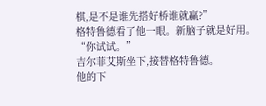棋,是不是谁先搭好桥谁就赢?”
格特鲁德看了他一眼。新脑子就是好用。
“你试试。”
吉尔菲艾斯坐下,接替格特鲁德。
他的下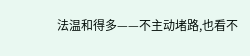法温和得多——不主动堵路,也看不